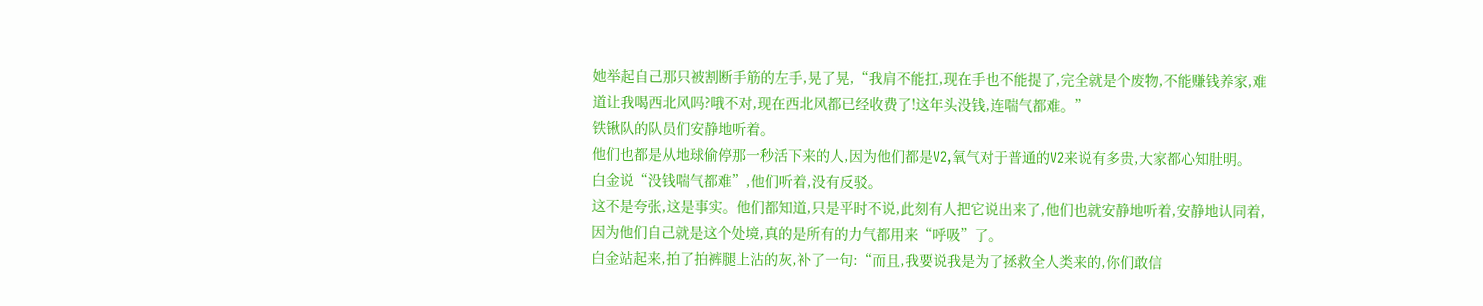她举起自己那只被割断手筋的左手,晃了晃,“我肩不能扛,现在手也不能提了,完全就是个废物,不能赚钱养家,难道让我喝西北风吗?哦不对,现在西北风都已经收费了!这年头没钱,连喘气都难。”
铁锹队的队员们安静地听着。
他们也都是从地球偷停那一秒活下来的人,因为他们都是V2,氧气对于普通的V2来说有多贵,大家都心知肚明。
白金说“没钱喘气都难”,他们听着,没有反驳。
这不是夸张,这是事实。他们都知道,只是平时不说,此刻有人把它说出来了,他们也就安静地听着,安静地认同着,因为他们自己就是这个处境,真的是所有的力气都用来“呼吸”了。
白金站起来,拍了拍裤腿上沾的灰,补了一句:“而且,我要说我是为了拯救全人类来的,你们敢信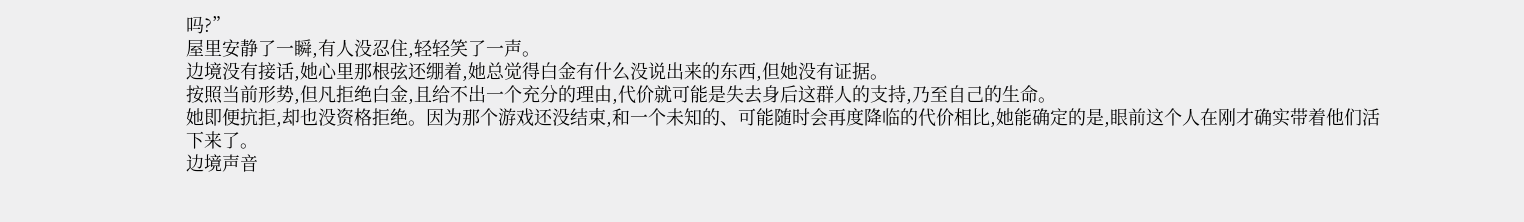吗?”
屋里安静了一瞬,有人没忍住,轻轻笑了一声。
边境没有接话,她心里那根弦还绷着,她总觉得白金有什么没说出来的东西,但她没有证据。
按照当前形势,但凡拒绝白金,且给不出一个充分的理由,代价就可能是失去身后这群人的支持,乃至自己的生命。
她即便抗拒,却也没资格拒绝。因为那个游戏还没结束,和一个未知的、可能随时会再度降临的代价相比,她能确定的是,眼前这个人在刚才确实带着他们活下来了。
边境声音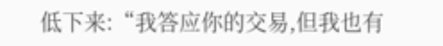低下来:“我答应你的交易,但我也有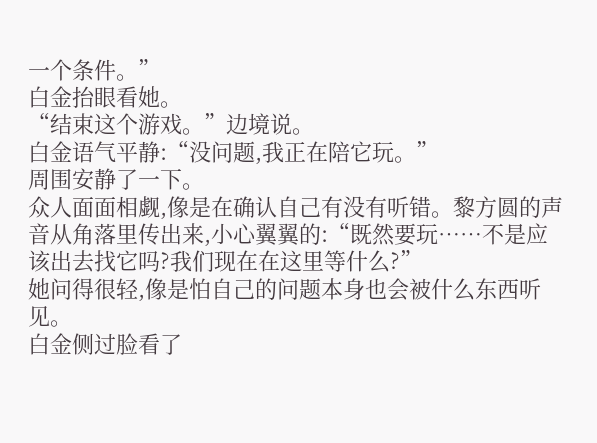一个条件。”
白金抬眼看她。
“结束这个游戏。”边境说。
白金语气平静:“没问题,我正在陪它玩。”
周围安静了一下。
众人面面相觑,像是在确认自己有没有听错。黎方圆的声音从角落里传出来,小心翼翼的:“既然要玩……不是应该出去找它吗?我们现在在这里等什么?”
她问得很轻,像是怕自己的问题本身也会被什么东西听见。
白金侧过脸看了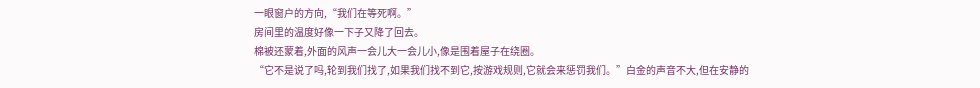一眼窗户的方向,“我们在等死啊。”
房间里的温度好像一下子又降了回去。
棉被还蒙着,外面的风声一会儿大一会儿小,像是围着屋子在绕圈。
“它不是说了吗,轮到我们找了,如果我们找不到它,按游戏规则,它就会来惩罚我们。”白金的声音不大,但在安静的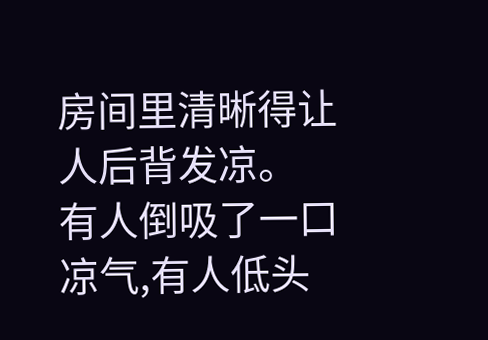房间里清晰得让人后背发凉。
有人倒吸了一口凉气,有人低头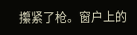攥紧了枪。窗户上的